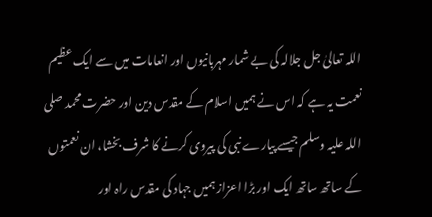اللہ تعالیٰ جل جلالہ کی بے شمار مہربانیوں اور انعامات میں سے ایک عظیم نعمت یہ ہے کہ اس نے ہمیں اسلام کے مقدس دین اور حضرت محمد صلی اللہ علیہ وسلم جیسے پیارے نبی کی پیروی کرنے کا شرف بخشا، ان نعمتوں کے ساتھ ساتھ ایک اور بڑا اعزاز ہمیں جہاد کی مقدس راہ اور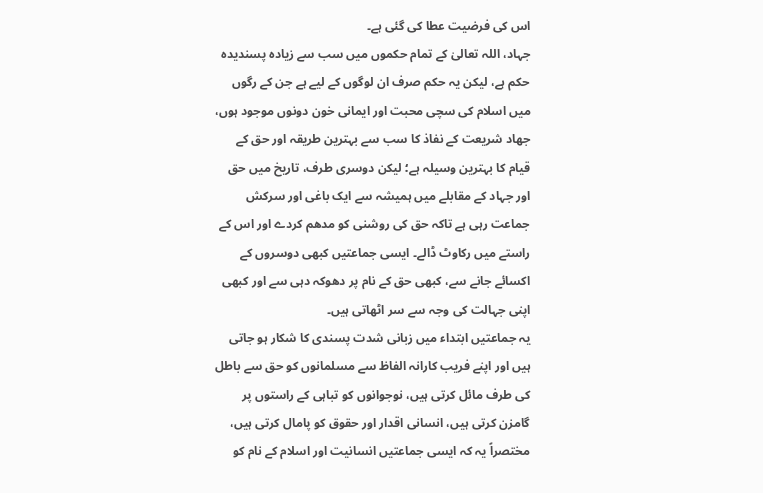اس کی فرضیت عطا کی گئی ہے۔
جہاد، اللہ تعالیٰ کے تمام حکموں میں سب سے زیادہ پسندیدہ حکم ہے، لیکن یہ حکم صرف ان لوگوں کے لیے ہے جن کے رگوں میں اسلام کی سچی محبت اور ایمانی خون دونوں موجود ہوں، جهاد شریعت کے نفاذ کا سب سے بہترین طریقہ اور حق کے قیام کا بہترین وسیلہ ہے؛ لیکن دوسری طرف، تاریخ میں حق اور جہاد کے مقابلے میں ہمیشہ سے ایک باغی اور سرکش جماعت رہی ہے تاکہ حق کی روشنی کو مدھم کردے اور اس کے راستے میں رکاوٹ ڈالے۔ ایسی جماعتیں کبھی دوسروں کے اکسائے جانے سے، کبھی حق کے نام پر دھوکہ دہی سے اور کبھی اپنی جہالت کی وجہ سے سر اٹھاتی ہیں۔
یہ جماعتیں ابتداء میں زبانی شدت پسندی کا شکار ہو جاتی ہیں اور اپنے فریب کارانہ الفاظ سے مسلمانوں کو حق سے باطل کی طرف مائل کرتی ہیں، نوجوانوں کو تباہی کے راستوں پر گامزن کرتی ہیں، انسانی اقدار اور حقوق کو پامال کرتی ہیں، مختصراً یہ کہ ایسی جماعتیں انسانیت اور اسلام کے نام کو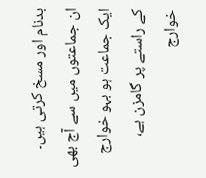بدنام اور مسخ کرتی ہیں۔
ان جماعتوں میں سے آج بھی ایک جماعت ہو بہو خوارج کے راستے پر گامزن ہے، خوارج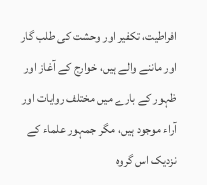افراطیت، تکفیر اور وحشت کی طلب گار اور ماننے والے ہیں، خوارج کے آغاز اور ظہور کے بارے میں مختلف روایات اور آراء موجود ہیں، مگر جمہور علماء کے نزدیک اس گروہ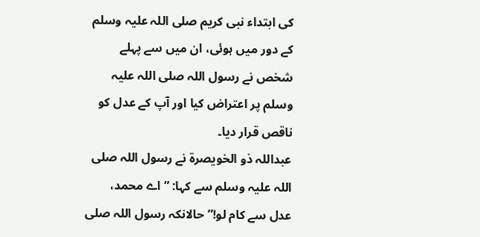کی ابتداء نبی کریم صلی اللہ علیہ وسلم کے دور میں ہوئی، ان میں سے پہلے شخص نے رسول اللہ صلی اللہ علیہ وسلم پر اعتراض کیا اور آپ کے عدل کو ناقص قرار دیا۔
عبداللہ ذو الخویصرة نے رسول اللہ صلی اللہ علیہ وسلم سے کہا: ” اے محمد، عدل سے کام لو!” حالانکہ رسول اللہ صلی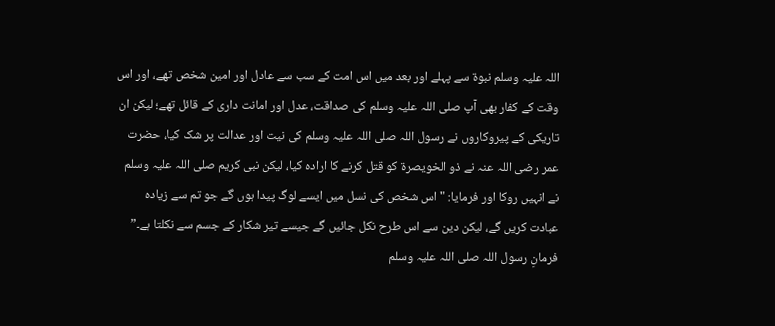اللہ علیہ وسلم نبوۃ سے پہلے اور بعد میں اس امت کے سب سے عادل اور امین شخص تھے، اور اس وقت کے کفار بھی آپ صلی اللہ علیہ وسلم کی صداقت، عدل اور امانت داری کے قائل تھے؛ لیکن ان تاریکی کے پیروکاروں نے رسول اللہ صلی اللہ علیہ وسلم کی نیت اور عدالت پر شک کیا، حضرت عمر رضی اللہ عنہ نے ذو الخویصرة کو قتل کرنے کا ارادہ کیا، لیکن نبی کریم صلی اللہ علیہ وسلم نے انہیں روکا اور فرمایا: "اس شخص کی نسل میں ایسے لوگ پیدا ہوں گے جو تم سے زیادہ عبادت کریں گے، لیکن دین سے اس طرح نکل جائیں گے جیسے تیر شکار کے جسم سے نکلتا ہے۔”
فرمانِ رسول اللہ صلی اللہ علیہ وسلم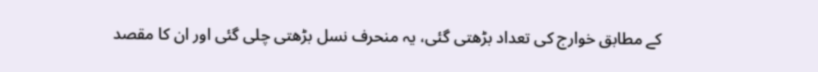کے مطابق خوارج کی تعداد بڑھتی گئی، یہ منحرف نسل بڑھتی چلی گئی اور ان کا مقصد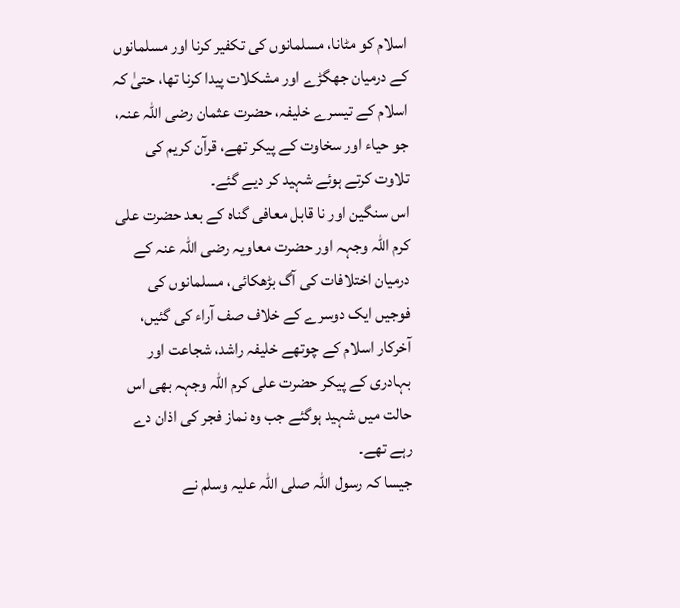اسلام کو مٹانا، مسلمانوں کی تکفیر کرنا اور مسلمانوں کے درمیان جھگڑے اور مشکلات پیدا کرنا تھا، حتیٰ کہ اسلام کے تیسرے خلیفہ، حضرت عثمان رضی اللہ عنہ، جو حیاء اور سخاوت کے پیکر تھے، قرآن کریم کی تلاوت کرتے ہوئے شہید کر دیے گئے۔
اس سنگین اور نا قابل معافی گناہ کے بعد حضرت علی کرم اللہ وجہہ اور حضرت معاویہ رضی اللہ عنہ کے درمیان اختلافات کی آگ بڑھکائی، مسلمانوں کی فوجیں ایک دوسرے کے خلاف صف آراء کی گئیں، آخرکار اسلام کے چوتھے خلیفہ راشد، شجاعت اور بہادری کے پیکر حضرت علی کرم اللہ وجہہ بھی اس حالت میں شہید ہوگئے جب وہ نماز فجر کی اذان دے رہے تھے۔
جیسا کہ رسول اللہ صلی اللہ علیہ وسلم نے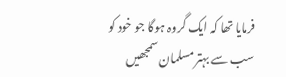فرمایا تھا کہ ایک گروہ ہوگا جو خود کو سب سے بہتر مسلمان سمجھیں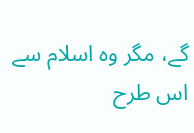گے، مگر وہ اسلام سے اس طرح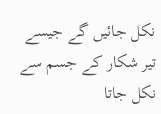نکل جائیں گے جیسے تیر شکار کے جسم سے نکل جاتا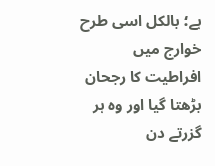ہے؛ بالکل اسی طرح خوارج میں افراطیت کا رجحان بڑھتا گیا اور وہ ہر گزرتے دن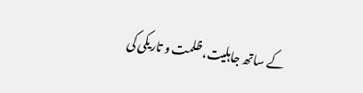کے ساتھ جاہلیت، ظلمت و تاریکی کی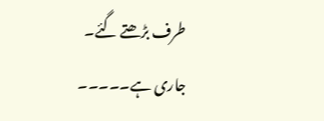طرف بڑھتے گئے۔
جاری ہے۔۔۔۔۔